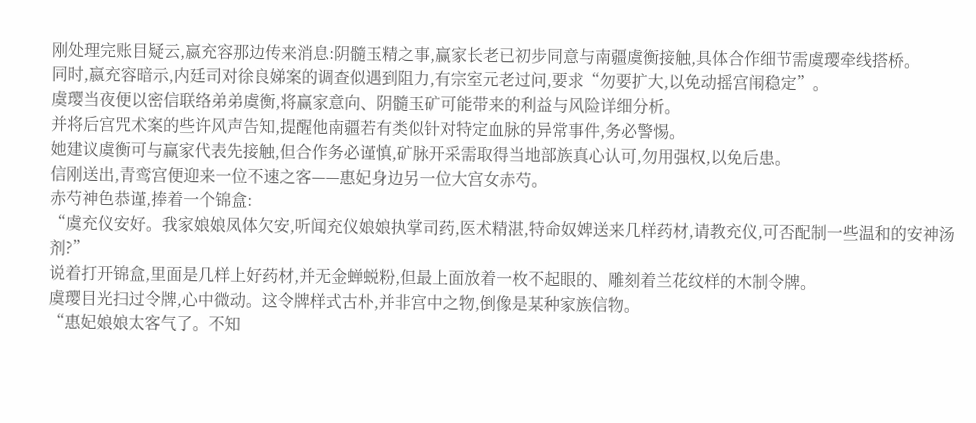刚处理完账目疑云,嬴充容那边传来消息:阴髓玉精之事,赢家长老已初步同意与南疆虞衡接触,具体合作细节需虞璎牵线搭桥。
同时,嬴充容暗示,内廷司对徐良娣案的调查似遇到阻力,有宗室元老过问,要求“勿要扩大,以免动摇宫闱稳定”。
虞璎当夜便以密信联络弟弟虞衡,将赢家意向、阴髓玉矿可能带来的利益与风险详细分析。
并将后宫咒术案的些许风声告知,提醒他南疆若有类似针对特定血脉的异常事件,务必警惕。
她建议虞衡可与赢家代表先接触,但合作务必谨慎,矿脉开采需取得当地部族真心认可,勿用强权,以免后患。
信刚送出,青鸾宫便迎来一位不速之客——惠妃身边另一位大宫女赤芍。
赤芍神色恭谨,捧着一个锦盒:
“虞充仪安好。我家娘娘凤体欠安,听闻充仪娘娘执掌司药,医术精湛,特命奴婢送来几样药材,请教充仪,可否配制一些温和的安神汤剂?”
说着打开锦盒,里面是几样上好药材,并无金蝉蜕粉,但最上面放着一枚不起眼的、雕刻着兰花纹样的木制令牌。
虞璎目光扫过令牌,心中微动。这令牌样式古朴,并非宫中之物,倒像是某种家族信物。
“惠妃娘娘太客气了。不知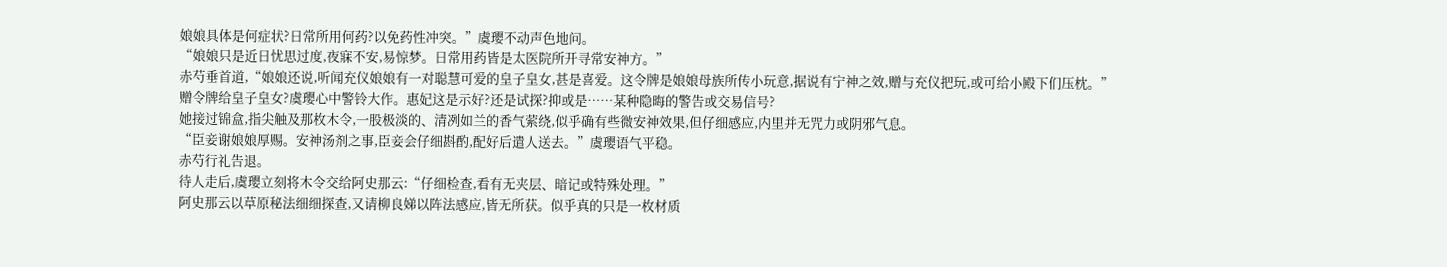娘娘具体是何症状?日常所用何药?以免药性冲突。”虞璎不动声色地问。
“娘娘只是近日忧思过度,夜寐不安,易惊梦。日常用药皆是太医院所开寻常安神方。”
赤芍垂首道,“娘娘还说,听闻充仪娘娘有一对聪慧可爱的皇子皇女,甚是喜爱。这令牌是娘娘母族所传小玩意,据说有宁神之效,赠与充仪把玩,或可给小殿下们压枕。”
赠令牌给皇子皇女?虞璎心中警铃大作。惠妃这是示好?还是试探?抑或是……某种隐晦的警告或交易信号?
她接过锦盒,指尖触及那枚木令,一股极淡的、清冽如兰的香气萦绕,似乎确有些微安神效果,但仔细感应,内里并无咒力或阴邪气息。
“臣妾谢娘娘厚赐。安神汤剂之事,臣妾会仔细斟酌,配好后遣人送去。”虞璎语气平稳。
赤芍行礼告退。
待人走后,虞璎立刻将木令交给阿史那云:“仔细检查,看有无夹层、暗记或特殊处理。”
阿史那云以草原秘法细细探查,又请柳良娣以阵法感应,皆无所获。似乎真的只是一枚材质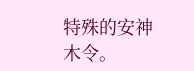特殊的安神木令。